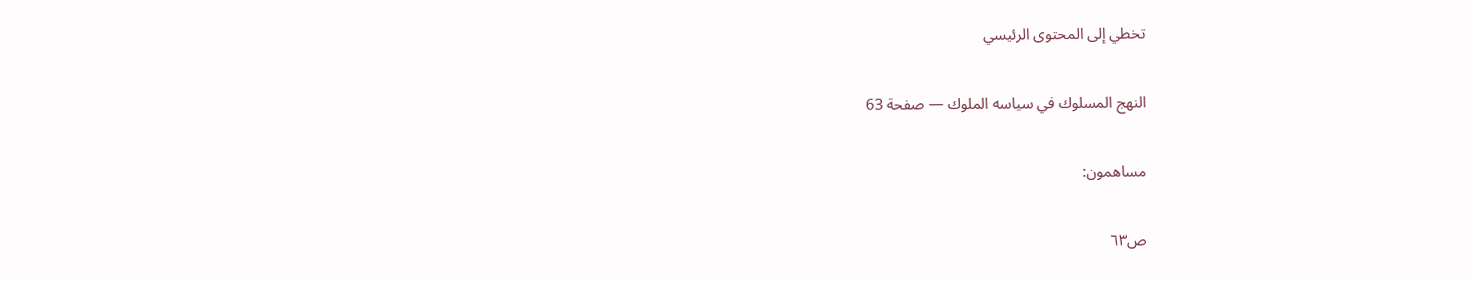تخطي إلى المحتوى الرئيسي

النهج المسلوك في سياسه الملوك — صفحة 63

مساهمون:

ص٦٣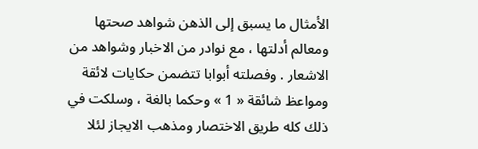الأمثال ما يسبق إلى الذهن شواهد صحتها ومعالم أدلتها ، مع نوادر من الاخبار وشواهد من الاشعار . وفصلته أبوابا تتضمن حكايات لائقة ومواعظ شائقة « 1 » وحكما بالغة ، وسلكت في ذلك كله طريق الاختصار ومذهب الايجاز لئلا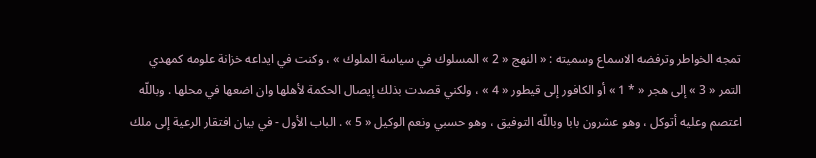تمجه الخواطر وترفضه الاسماع وسميته : « النهج « 2 » المسلوك في سياسة الملوك » ، وكنت في ايداعه خزانة علومه كمهدي التمر « 3 » إلى هجر « * 1 » أو الكافور إلى قيطور « 4 » ، ولكني قصدت بذلك إيصال الحكمة لأهلها وان اضعها في محلها . وباللّه اعتصم وعليه أتوكل ، وهو عشرون بابا وباللّه التوفيق ، وهو حسبي ونعم الوكيل « 5 » . الباب الأول - في بيان افتقار الرعية إلى ملك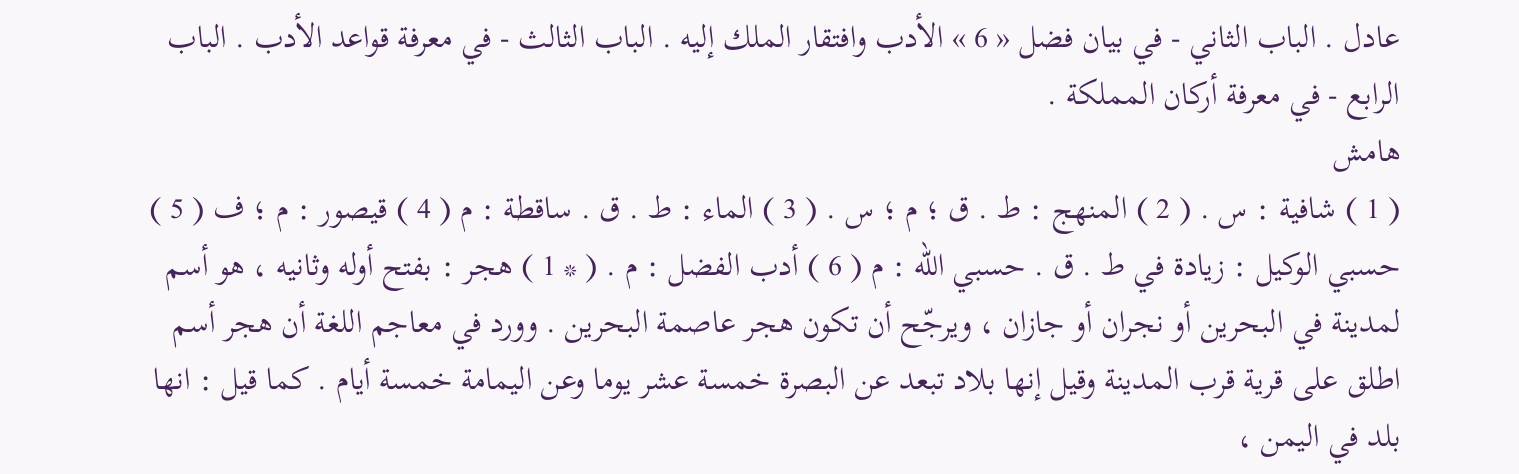عادل . الباب الثاني - في بيان فضل « 6 » الأدب وافتقار الملك إليه . الباب الثالث - في معرفة قواعد الأدب . الباب الرابع - في معرفة أركان المملكة .
هامش
( 1 ) شافية : س . ( 2 ) المنهج : ط . ق ؛ م ؛ س . ( 3 ) الماء : ط . ق . ساقطة : م ( 4 ) قيصور : م ؛ ف ( 5 ) حسبي الوكيل : زيادة في ط . ق . حسبي اللّه : م ( 6 ) أدب الفضل : م . ( * 1 ) هجر : بفتح أوله وثانيه ، هو أسم لمدينة في البحرين أو نجران أو جازان ، ويرجّح أن تكون هجر عاصمة البحرين . وورد في معاجم اللغة أن هجر أسم اطلق على قرية قرب المدينة وقيل إنها بلاد تبعد عن البصرة خمسة عشر يوما وعن اليمامة خمسة أيام . كما قيل : انها بلد في اليمن ،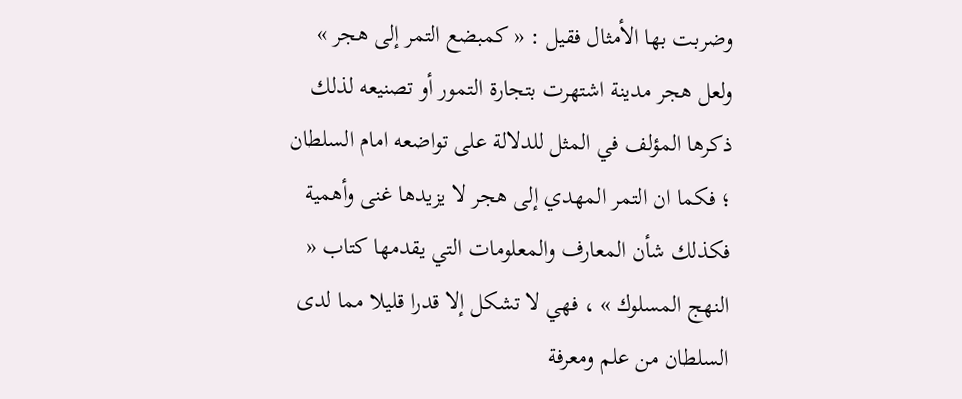وضربت بها الأمثال فقيل : « كمبضع التمر إلى هجر » ولعل هجر مدينة اشتهرت بتجارة التمور أو تصنيعه لذلك ذكرها المؤلف في المثل للدلالة على تواضعه امام السلطان ؛ فكما ان التمر المهدي إلى هجر لا يزيدها غنى وأهمية فكذلك شأن المعارف والمعلومات التي يقدمها كتاب « النهج المسلوك » ، فهي لا تشكل إلا قدرا قليلا مما لدى السلطان من علم ومعرفة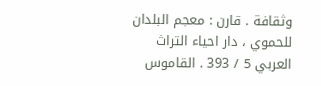وثقافة . قارن : معجم البلدان للحموي ، دار احياء التراث العربي 5 / 393 . القاموس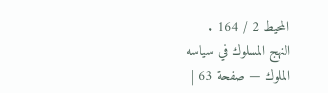المحيط 2 / 164 .
النهج المسلوك في سياسه الملوك — صفحة 63 |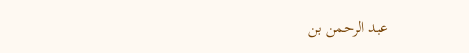عبد الرحمن بن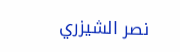نصر الشيزري